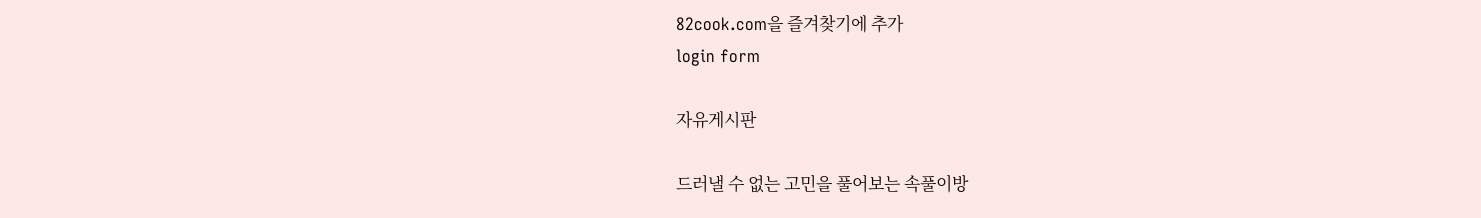82cook.com을 즐겨찾기에 추가
login form

자유게시판

드러낼 수 없는 고민을 풀어보는 속풀이방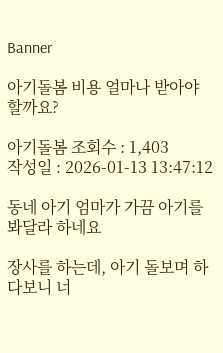Banner

아기돌봄 비용 얼마나 받아야 할까요?

아기돌봄 조회수 : 1,403
작성일 : 2026-01-13 13:47:12

동네 아기 엄마가 가끔 아기를 봐달라 하네요

장사를 하는데, 아기 돌보며 하다보니 너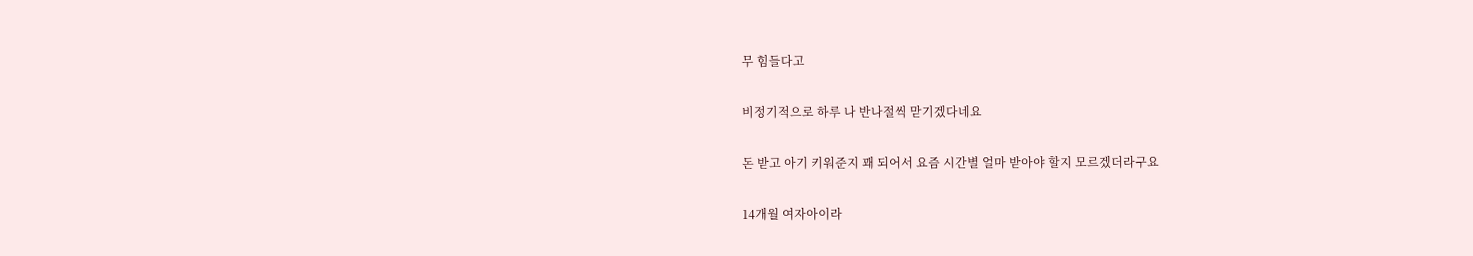무 힘들다고

비정기적으로 하루 나 반나절씩 맏기겠다네요

돈 받고 아기 키워준지 꽤 되어서 요즘 시간별 얼마 받아야 할지 모르겠더라구요

14개월 여자아이라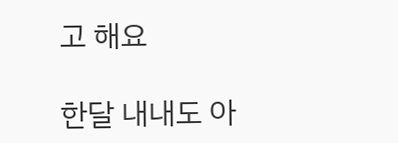고 해요

한달 내내도 아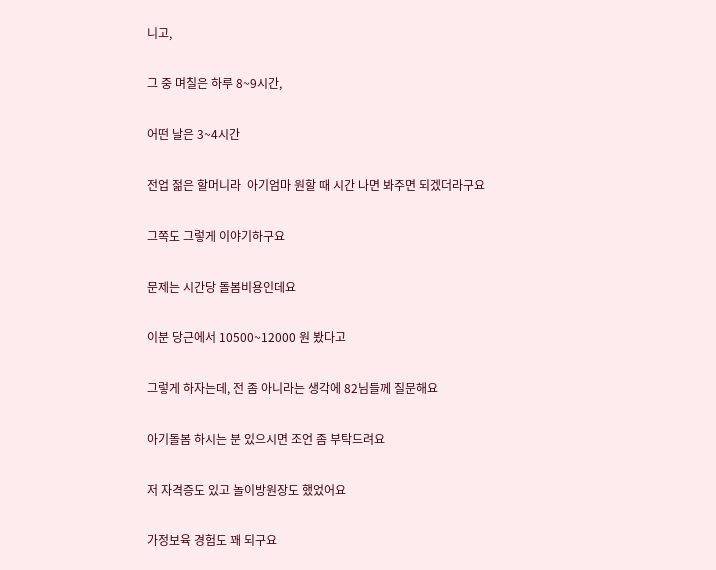니고,

그 중 며칠은 하루 8~9시간,

어떤 날은 3~4시간

전업 젊은 할머니라  아기엄마 원할 때 시간 나면 봐주면 되겠더라구요

그쪽도 그렇게 이야기하구요

문제는 시간당 돌봄비용인데요

이분 당근에서 10500~12000 원 봤다고

그렇게 하자는데, 전 좀 아니라는 생각에 82님들께 질문해요

아기돌봄 하시는 분 있으시면 조언 좀 부탁드려요

저 자격증도 있고 놀이방원장도 했었어요

가정보육 경험도 꽤 되구요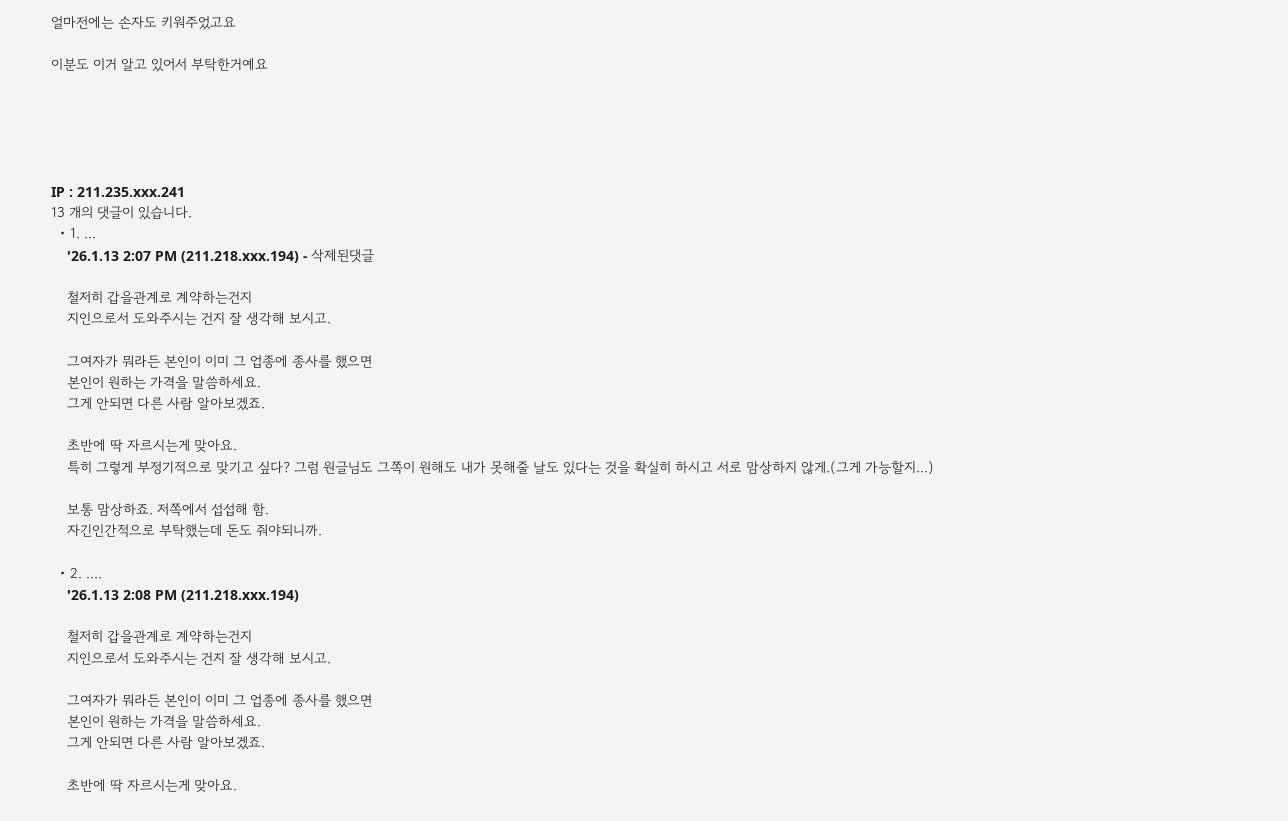얼마전에는 손자도 키워주었고요

이분도 이거 알고 있어서 부탁한거예요





IP : 211.235.xxx.241
13 개의 댓글이 있습니다.
  • 1. ...
    '26.1.13 2:07 PM (211.218.xxx.194) - 삭제된댓글

    철저히 갑을관계로 계약하는건지
    지인으로서 도와주시는 건지 잘 생각해 보시고.

    그여자가 뭐라든 본인이 이미 그 업종에 종사를 했으면
    본인이 원하는 가격을 말씀하세요.
    그게 안되면 다른 사람 알아보겠죠.

    초반에 딱 자르시는게 맞아요.
    특히 그렇게 부정기적으로 맞기고 싶다? 그럼 원글님도 그쪽이 원해도 내가 못해줄 날도 있다는 것을 확실히 하시고 서로 맘상하지 않게.(그게 가능할지...)

    보통 맘상하죠. 저쪽에서 섭섭해 함.
    자긴인간적으로 부탁했는데 돈도 줘야되니까.

  • 2. ....
    '26.1.13 2:08 PM (211.218.xxx.194)

    철저히 갑을관계로 계약하는건지
    지인으로서 도와주시는 건지 잘 생각해 보시고.

    그여자가 뭐라든 본인이 이미 그 업종에 종사를 했으면
    본인이 원하는 가격을 말씀하세요.
    그게 안되면 다른 사람 알아보겠죠.

    초반에 딱 자르시는게 맞아요.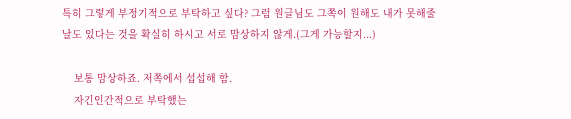특히 그렇게 부정기적으로 부탁하고 싶다? 그럼 원글님도 그쪽이 원해도 내가 못해줄 날도 있다는 것을 확실히 하시고 서로 맘상하지 않게.(그게 가능할지...)

    보통 맘상하죠. 저쪽에서 섭섭해 함.
    자긴인간적으로 부탁했는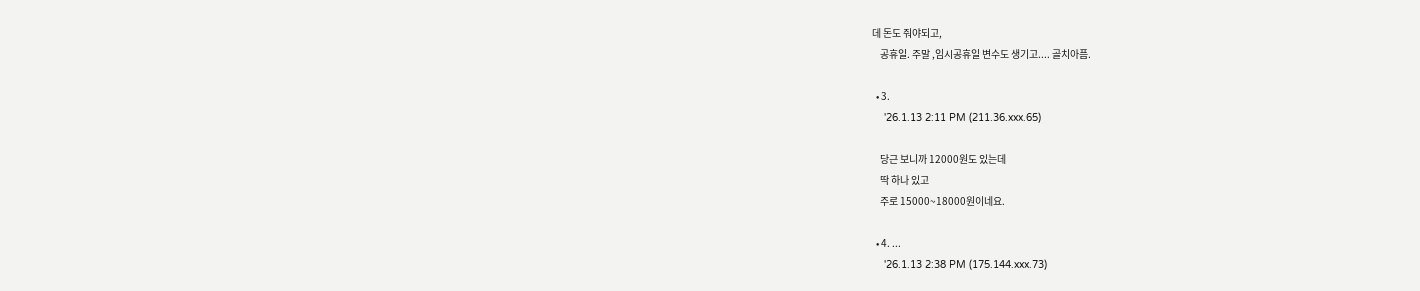데 돈도 줘야되고,
    공휴일. 주말 ,임시공휴일 변수도 생기고.... 골치아픔.

  • 3.
    '26.1.13 2:11 PM (211.36.xxx.65)

    당근 보니까 12000원도 있는데
    딱 하나 있고
    주로 15000~18000원이네요.

  • 4. ...
    '26.1.13 2:38 PM (175.144.xxx.73)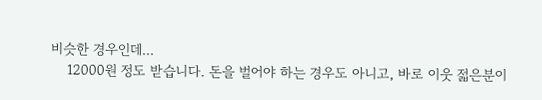비슷한 경우인데...
    12000원 정도 받습니다. 돈을 벌어야 하는 경우도 아니고, 바로 이웃 젋은분이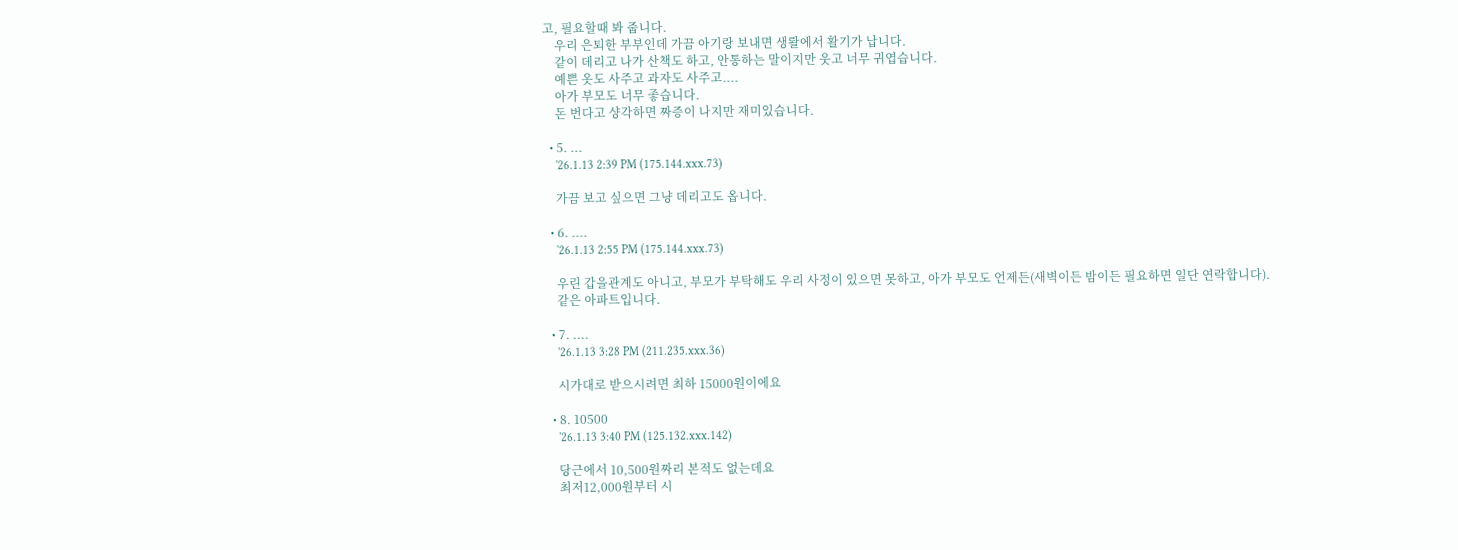고, 필요할때 봐 줍니다.
    우리 은퇴한 부부인데 가끔 아기랑 보내면 생뢀에서 활기가 납니다.
    같이 데리고 나가 산책도 하고, 안통하는 말이지만 웃고 너무 귀엽습니다.
    예쁜 옷도 사주고 과자도 사주고....
    아가 부모도 너무 좋습니다.
    돈 번다고 샹각하면 짜증이 나지만 재미있습니다.

  • 5. ...
    '26.1.13 2:39 PM (175.144.xxx.73)

    가끔 보고 싶으면 그냥 데리고도 옵니다.

  • 6. ....
    '26.1.13 2:55 PM (175.144.xxx.73)

    우린 갑을관계도 아니고, 부모가 부탁해도 우리 사정이 있으면 못하고, 아가 부모도 언제든(새벽이든 밤이든 필요하면 일단 연락합니다).
    같은 아파트입니다.

  • 7. ....
    '26.1.13 3:28 PM (211.235.xxx.36)

    시가대로 받으시려면 최하 15000원이에요

  • 8. 10500
    '26.1.13 3:40 PM (125.132.xxx.142)

    당근에서 10,500원짜리 본적도 없는데요
    최저12,000원부터 시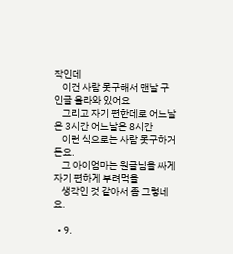작인데
    이건 사람 못구해서 맨날 구인글 올라와 있어요
    그리고 자기 편한데로 어느날은 3시간 어느날은 8시간
    이런 식으로는 사람 못구하거든요.
    그 아이엄마는 원글님을 싸게 자기 편하게 부려먹을
    생각인 것 같아서 좀 그렇네요.

  • 9.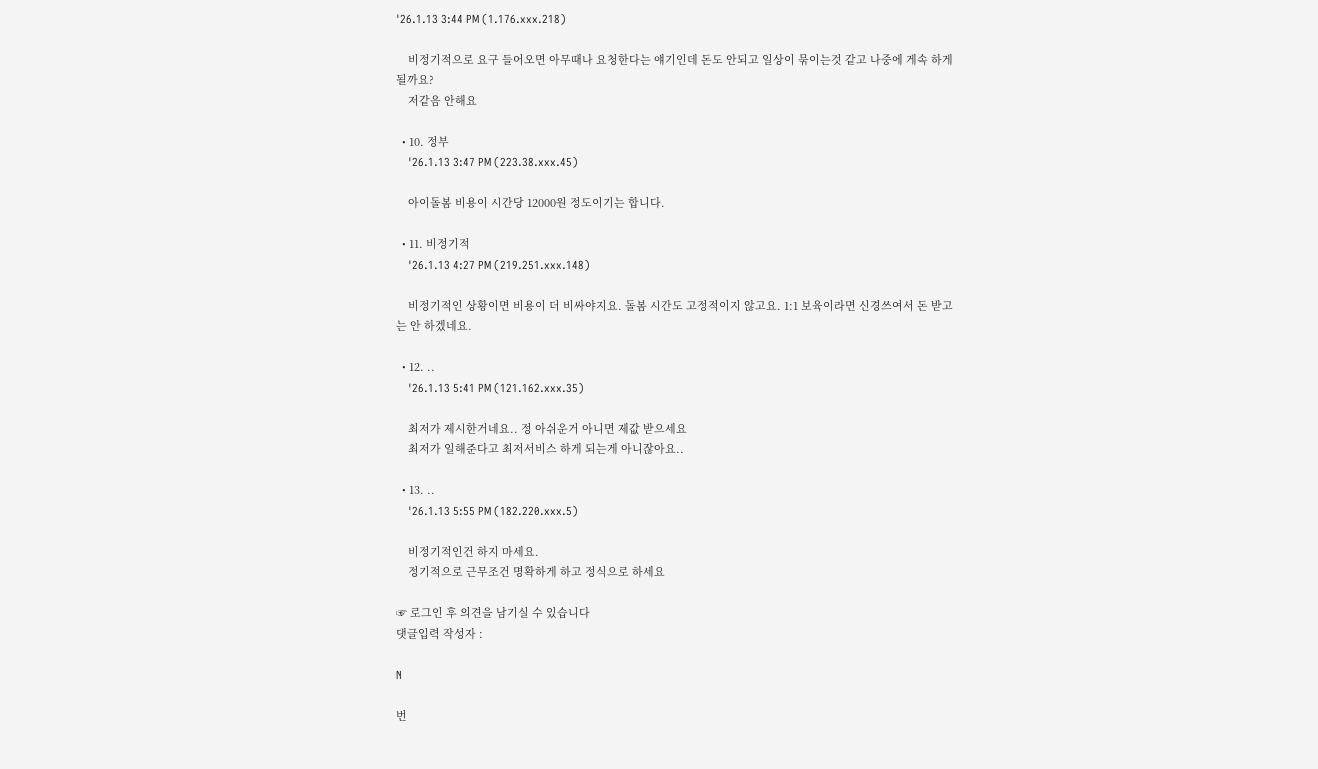'26.1.13 3:44 PM (1.176.xxx.218)

    비정기적으로 요구 들어오면 아무때나 요청한다는 얘기인데 돈도 안되고 일상이 묶이는것 같고 나중에 게속 하게 될까요?
    저같음 안해요

  • 10. 정부
    '26.1.13 3:47 PM (223.38.xxx.45)

    아이돌봄 비용이 시간당 12000원 정도이기는 합니다.

  • 11. 비정기적
    '26.1.13 4:27 PM (219.251.xxx.148)

    비정기적인 상황이면 비용이 더 비싸야지요. 돌봄 시간도 고정적이지 않고요. 1:1 보육이라면 신경쓰여서 돈 받고는 안 하겠네요.

  • 12. ..
    '26.1.13 5:41 PM (121.162.xxx.35)

    최저가 제시한거네요.. 정 아쉬운거 아니면 제값 받으세요
    최저가 일해준다고 최저서비스 하게 되는게 아니잖아요..

  • 13. ..
    '26.1.13 5:55 PM (182.220.xxx.5)

    비정기적인건 하지 마세요.
    정기적으로 근무조건 명확하게 하고 정식으로 하세요

☞ 로그인 후 의견을 남기실 수 있습니다
댓글입력 작성자 :

N

번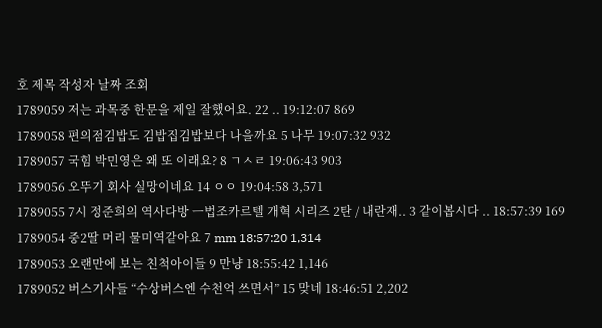호 제목 작성자 날짜 조회
1789059 저는 과목중 한문을 제일 잘했어요. 22 .. 19:12:07 869
1789058 편의점김밥도 김밥집김밥보다 나을까요 5 나무 19:07:32 932
1789057 국힘 박민영은 왜 또 이래요? 8 ㄱㅅㄹ 19:06:43 903
1789056 오뚜기 회사 실망이네요 14 ㅇㅇ 19:04:58 3,571
1789055 7시 정준희의 역사다방 ㅡ법조카르텔 개혁 시리즈 2탄 / 내란재.. 3 같이봅시다 .. 18:57:39 169
1789054 중2딸 머리 물미역같아요 7 mm 18:57:20 1,314
1789053 오랜만에 보는 친척아이들 9 만냥 18:55:42 1,146
1789052 버스기사들 “수상버스엔 수천억 쓰면서” 15 맞네 18:46:51 2,202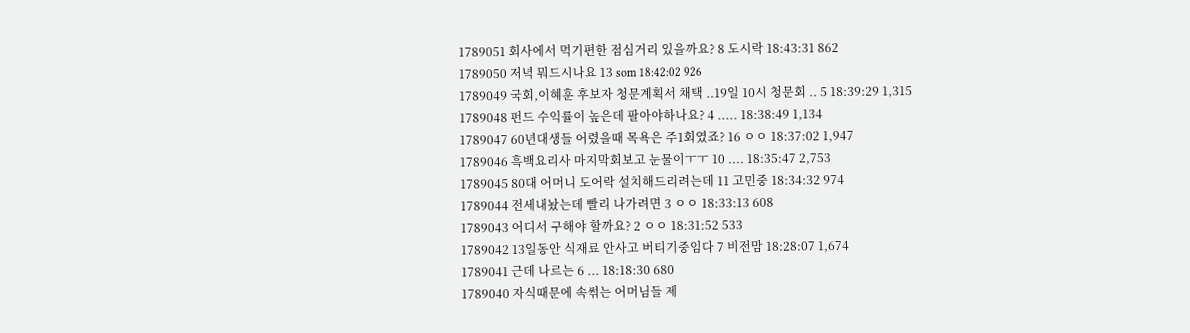1789051 회사에서 먹기편한 점심거리 있을까요? 8 도시락 18:43:31 862
1789050 저녁 뭐드시나요 13 som 18:42:02 926
1789049 국회,이혜훈 후보자 청문계획서 채택 ..19일 10시 청문회 .. 5 18:39:29 1,315
1789048 펀드 수익률이 높은데 팔아야하나요? 4 ..... 18:38:49 1,134
1789047 60년대생들 어렸을때 목욕은 주1회였죠? 16 ㅇㅇ 18:37:02 1,947
1789046 흑백요리사 마지막회보고 눈물이ㅜㅜ 10 .... 18:35:47 2,753
1789045 80대 어머니 도어락 설치해드리려는데 11 고민중 18:34:32 974
1789044 전세내놨는데 빨리 나가려면 3 ㅇㅇ 18:33:13 608
1789043 어디서 구해야 할까요? 2 ㅇㅇ 18:31:52 533
1789042 13일동안 식재료 안사고 버티기중임다 7 비전맘 18:28:07 1,674
1789041 근데 나르는 6 ... 18:18:30 680
1789040 자식때문에 속썪는 어머님들 제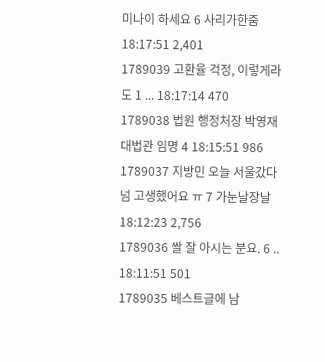미나이 하세요 6 사리가한줌 18:17:51 2,401
1789039 고환율 걱정, 이렇게라도 1 ... 18:17:14 470
1789038 법원 행정처장 박영재 대법관 임명 4 18:15:51 986
1789037 지방민 오늘 서울갔다 넘 고생했어요 ㅠ 7 가눈날장날 18:12:23 2,756
1789036 쌀 잘 아시는 분요. 6 .. 18:11:51 501
1789035 베스트글에 남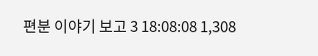편분 이야기 보고 3 18:08:08 1,308